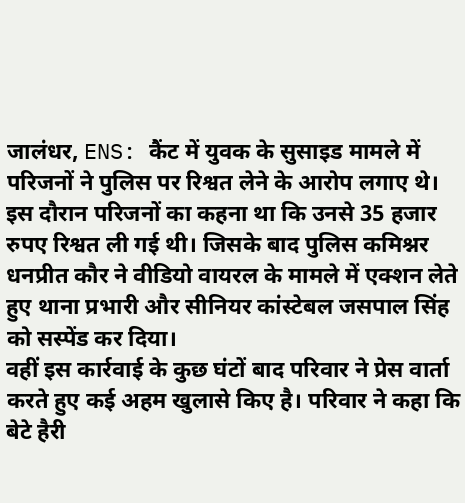जालंधर, ENS: कैंट में युवक के सुसाइड मामले में परिजनों ने पुलिस पर रिश्वत लेने के आरोप लगाए थे। इस दौरान परिजनों का कहना था कि उनसे 35 हजार रुपए रिश्वत ली गई थी। जिसके बाद पुलिस कमिश्नर धनप्रीत कौर ने वीडियो वायरल के मामले में एक्शन लेते हुए थाना प्रभारी और सीनियर कांस्टेबल जसपाल सिंह को सस्पेंड कर दिया।
वहीं इस कार्रवाई के कुछ घंटों बाद परिवार ने प्रेस वार्ता करते हुए कई अहम खुलासे किए है। परिवार ने कहा कि बेटे हैरी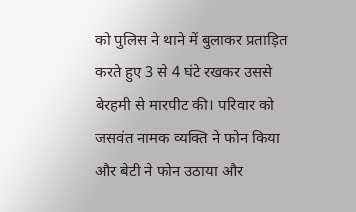को पुलिस ने थाने में बुलाकर प्रताड़ित करते हुए 3 से 4 घंटे रखकर उससे बेरहमी से मारपीट की। परिवार को जसवंत नामक व्यक्ति ने फोन किया और बेटी ने फोन उठाया और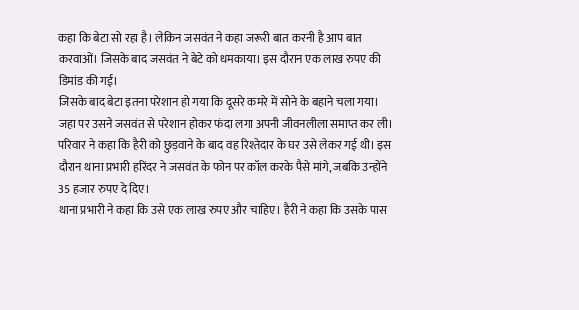कहा कि बेटा सो रहा है। लेकिन जसवंत ने कहा जरूरी बात करनी है आप बात करवाओं। जिसके बाद जसवंत ने बेटे को धमकाया। इस दौरान एक लाख रुपए की डिमांड की गई।
जिसके बाद बेटा इतना परेशान हो गया कि दूसरे कमरे में सोने के बहाने चला गया। जहा पर उसने जसवंत से परेशान होकर फंदा लगा अपनी जीवनलीला समाप्त कर ली। परिवार ने कहा कि हैरी को छुड़वाने के बाद वह रिश्तेदार के घर उसे लेकर गई थी। इस दौरान थाना प्रभारी हरिंदर ने जसवंत के फोन पर कॉल करके पैसे मांगे, जबकि उन्होंने 35 हजार रुपए दे दिए।
थाना प्रभारी ने कहा कि उसे एक लाख रुपए और चाहिए। हैरी ने कहा कि उसके पास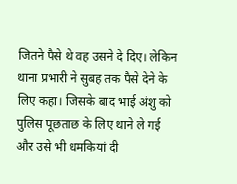जितने पैसे थे वह उसने दे दिए। लेकिन थाना प्रभारी ने सुबह तक पैसे देने के लिए कहा। जिसके बाद भाई अंशु को पुलिस पूछताछ के लिए थाने ले गई और उसे भी धमकियां दी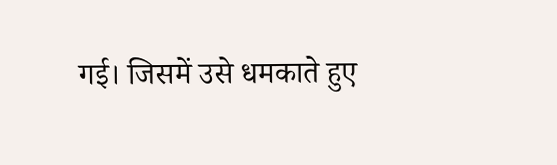गई। जिसमें उसे धमकाते हुए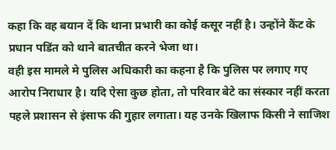कहा कि वह बयान दें कि थाना प्रभारी का कोई कसूर नहीं है। उन्होंने कैंट के प्रधान पडिंत को थाने बातचीत करने भेजा था।
वही इस मामले मे पुलिस अधिकारी का कहना है कि पुलिस पर लगाए गए आरोप निराधार है। यदि ऐसा कुछ होता, तो परिवार बेटे का संस्कार नहीं करता पहले प्रशासन से इंसाफ की गुहार लगाता। यह उनके खिलाफ किसी ने साजिश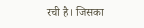रची है। जिसका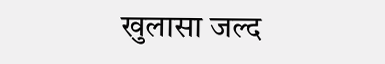खुलासा जल्द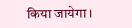किया जायेगा।